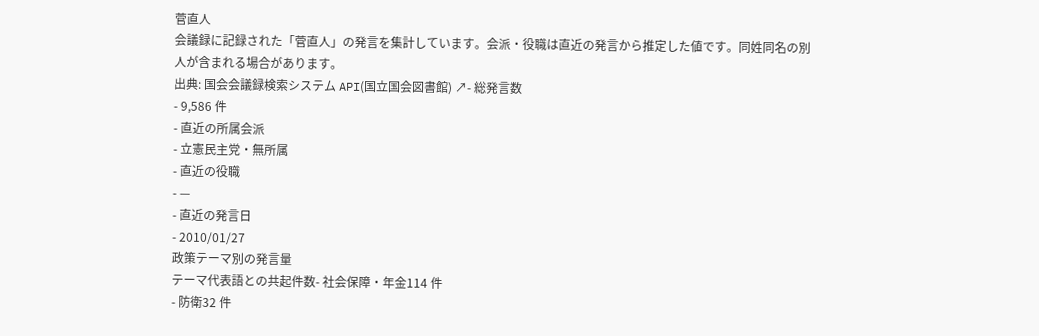菅直人
会議録に記録された「菅直人」の発言を集計しています。会派・役職は直近の発言から推定した値です。同姓同名の別人が含まれる場合があります。
出典: 国会会議録検索システム API(国立国会図書館) ↗- 総発言数
- 9,586 件
- 直近の所属会派
- 立憲民主党・無所属
- 直近の役職
- —
- 直近の発言日
- 2010/01/27
政策テーマ別の発言量
テーマ代表語との共起件数- 社会保障・年金114 件
- 防衛32 件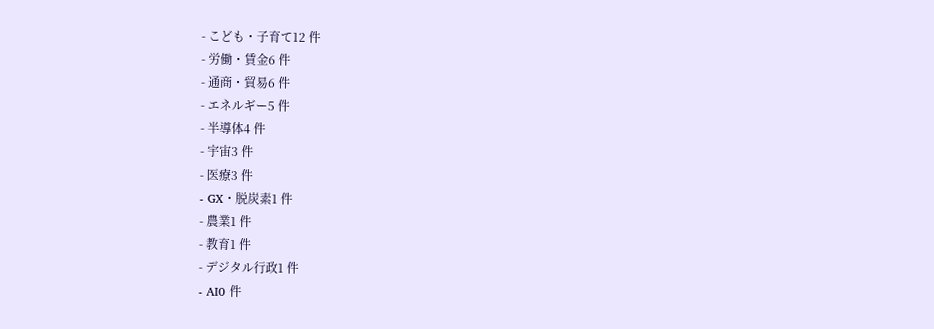- こども・子育て12 件
- 労働・賃金6 件
- 通商・貿易6 件
- エネルギー5 件
- 半導体4 件
- 宇宙3 件
- 医療3 件
- GX・脱炭素1 件
- 農業1 件
- 教育1 件
- デジタル行政1 件
- AI0 件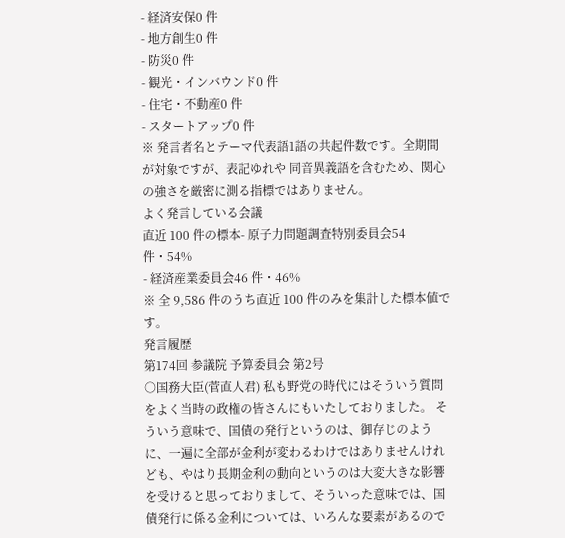- 経済安保0 件
- 地方創生0 件
- 防災0 件
- 観光・インバウンド0 件
- 住宅・不動産0 件
- スタートアップ0 件
※ 発言者名とテーマ代表語1語の共起件数です。全期間が対象ですが、表記ゆれや 同音異義語を含むため、関心の強さを厳密に測る指標ではありません。
よく発言している会議
直近 100 件の標本- 原子力問題調査特別委員会54 件・54%
- 経済産業委員会46 件・46%
※ 全 9,586 件のうち直近 100 件のみを集計した標本値です。
発言履歴
第174回 参議院 予算委員会 第2号
○国務大臣(菅直人君) 私も野党の時代にはそういう質問をよく当時の政権の皆さんにもいたしておりました。 そういう意味で、国債の発行というのは、御存じのように、一遍に全部が金利が変わるわけではありませんけれども、やはり長期金利の動向というのは大変大きな影響を受けると思っておりまして、そういった意味では、国債発行に係る金利については、いろんな要素があるので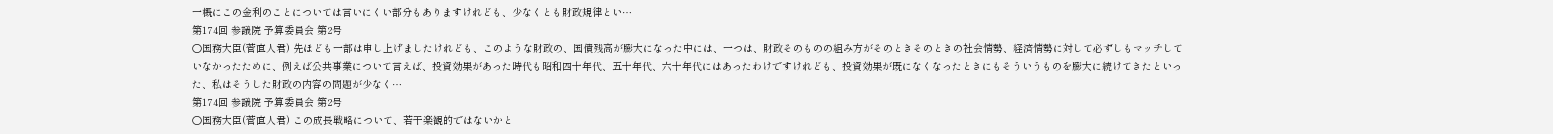一概にこの金利のことについては言いにくい部分もありますけれども、少なくとも財政規律とい…
第174回 参議院 予算委員会 第2号
○国務大臣(菅直人君) 先ほども一部は申し上げましたけれども、このような財政の、国債残高が膨大になった中には、一つは、財政そのものの組み方がそのときそのときの社会情勢、経済情勢に対して必ずしもマッチしていなかったために、例えば公共事業について言えば、投資効果があった時代も昭和四十年代、五十年代、六十年代にはあったわけですけれども、投資効果が既になくなったときにもそういうものを膨大に続けてきたといった、私はそうした財政の内容の問題が少なく…
第174回 参議院 予算委員会 第2号
○国務大臣(菅直人君) この成長戦略について、若干楽観的ではないかと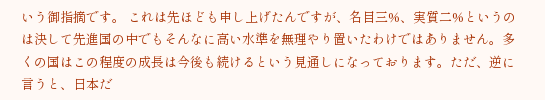いう御指摘です。 これは先ほども申し上げたんですが、名目三%、実質二%というのは決して先進国の中でもそんなに高い水準を無理やり置いたわけではありません。多くの国はこの程度の成長は今後も続けるという見通しになっております。ただ、逆に言うと、日本だ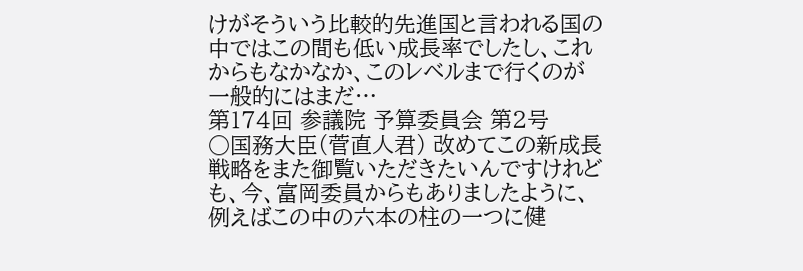けがそういう比較的先進国と言われる国の中ではこの間も低い成長率でしたし、これからもなかなか、このレベルまで行くのが一般的にはまだ…
第174回 参議院 予算委員会 第2号
○国務大臣(菅直人君) 改めてこの新成長戦略をまた御覧いただきたいんですけれども、今、富岡委員からもありましたように、例えばこの中の六本の柱の一つに健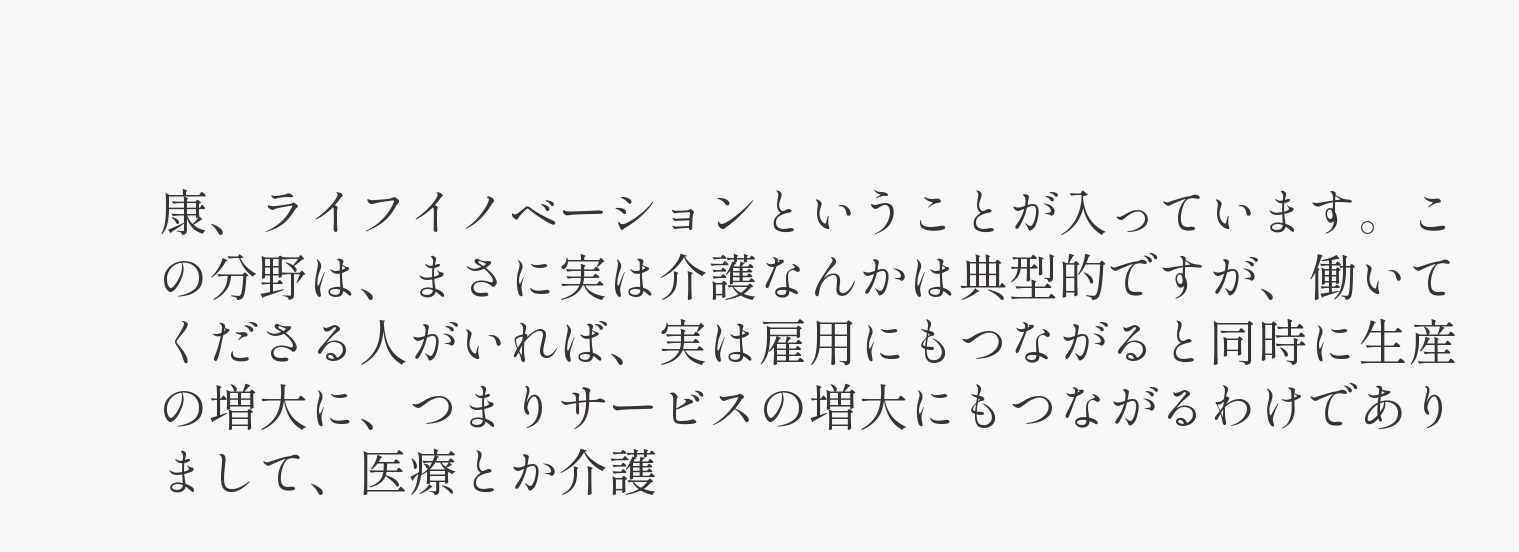康、ライフイノベーションということが入っています。この分野は、まさに実は介護なんかは典型的ですが、働いてくださる人がいれば、実は雇用にもつながると同時に生産の増大に、つまりサービスの増大にもつながるわけでありまして、医療とか介護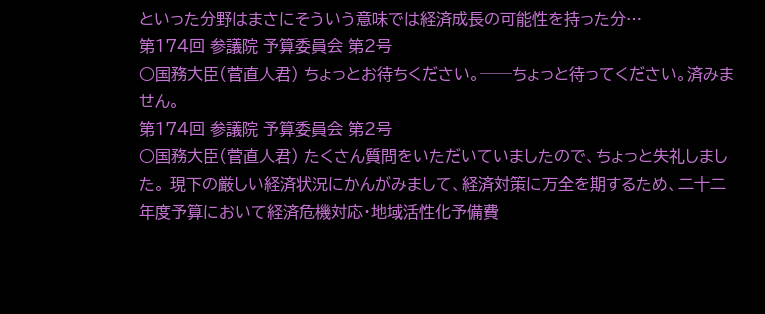といった分野はまさにそういう意味では経済成長の可能性を持った分…
第174回 参議院 予算委員会 第2号
○国務大臣(菅直人君) ちょっとお待ちください。──ちょっと待ってください。済みません。
第174回 参議院 予算委員会 第2号
○国務大臣(菅直人君) たくさん質問をいただいていましたので、ちょっと失礼しました。 現下の厳しい経済状況にかんがみまして、経済対策に万全を期するため、二十二年度予算において経済危機対応・地域活性化予備費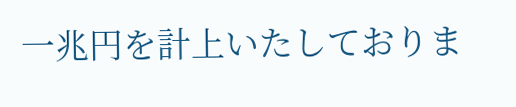一兆円を計上いたしておりま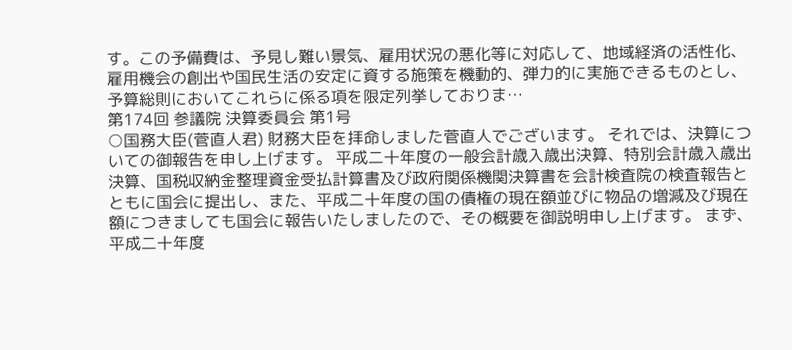す。この予備費は、予見し難い景気、雇用状況の悪化等に対応して、地域経済の活性化、雇用機会の創出や国民生活の安定に資する施策を機動的、弾力的に実施できるものとし、予算総則においてこれらに係る項を限定列挙しておりま…
第174回 参議院 決算委員会 第1号
○国務大臣(菅直人君) 財務大臣を拝命しました菅直人でございます。 それでは、決算についての御報告を申し上げます。 平成二十年度の一般会計歳入歳出決算、特別会計歳入歳出決算、国税収納金整理資金受払計算書及び政府関係機関決算書を会計検査院の検査報告とともに国会に提出し、また、平成二十年度の国の債権の現在額並びに物品の増減及び現在額につきましても国会に報告いたしましたので、その概要を御説明申し上げます。 まず、平成二十年度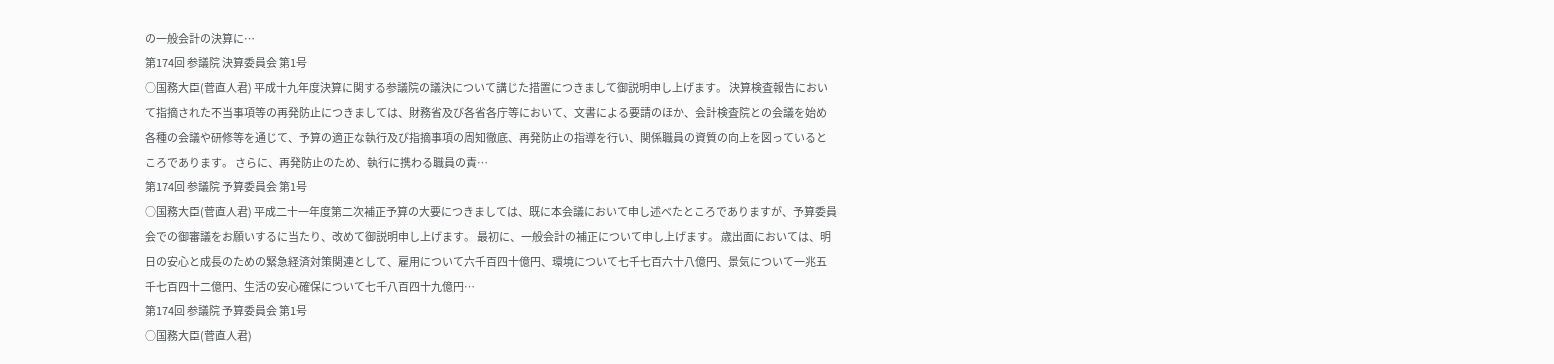の一般会計の決算に…
第174回 参議院 決算委員会 第1号
○国務大臣(菅直人君) 平成十九年度決算に関する参議院の議決について講じた措置につきまして御説明申し上げます。 決算検査報告において指摘された不当事項等の再発防止につきましては、財務省及び各省各庁等において、文書による要請のほか、会計検査院との会議を始め各種の会議や研修等を通じて、予算の適正な執行及び指摘事項の周知徹底、再発防止の指導を行い、関係職員の資質の向上を図っているところであります。 さらに、再発防止のため、執行に携わる職員の責…
第174回 参議院 予算委員会 第1号
○国務大臣(菅直人君) 平成二十一年度第二次補正予算の大要につきましては、既に本会議において申し述べたところでありますが、予算委員会での御審議をお願いするに当たり、改めて御説明申し上げます。 最初に、一般会計の補正について申し上げます。 歳出面においては、明日の安心と成長のための緊急経済対策関連として、雇用について六千百四十億円、環境について七千七百六十八億円、景気について一兆五千七百四十二億円、生活の安心確保について七千八百四十九億円…
第174回 参議院 予算委員会 第1号
○国務大臣(菅直人君)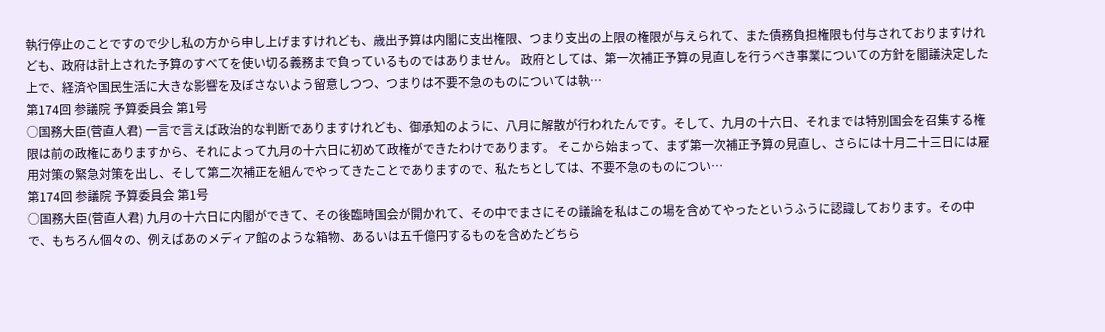執行停止のことですので少し私の方から申し上げますけれども、歳出予算は内閣に支出権限、つまり支出の上限の権限が与えられて、また債務負担権限も付与されておりますけれども、政府は計上された予算のすべてを使い切る義務まで負っているものではありません。 政府としては、第一次補正予算の見直しを行うべき事業についての方針を閣議決定した上で、経済や国民生活に大きな影響を及ぼさないよう留意しつつ、つまりは不要不急のものについては執…
第174回 参議院 予算委員会 第1号
○国務大臣(菅直人君) 一言で言えば政治的な判断でありますけれども、御承知のように、八月に解散が行われたんです。そして、九月の十六日、それまでは特別国会を召集する権限は前の政権にありますから、それによって九月の十六日に初めて政権ができたわけであります。 そこから始まって、まず第一次補正予算の見直し、さらには十月二十三日には雇用対策の緊急対策を出し、そして第二次補正を組んでやってきたことでありますので、私たちとしては、不要不急のものについ…
第174回 参議院 予算委員会 第1号
○国務大臣(菅直人君) 九月の十六日に内閣ができて、その後臨時国会が開かれて、その中でまさにその議論を私はこの場を含めてやったというふうに認識しております。その中で、もちろん個々の、例えばあのメディア館のような箱物、あるいは五千億円するものを含めたどちら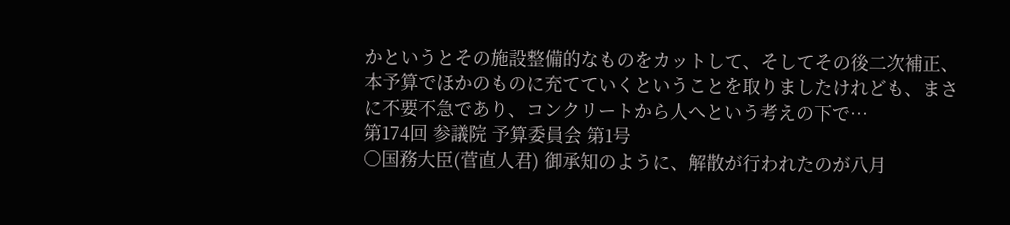かというとその施設整備的なものをカットして、そしてその後二次補正、本予算でほかのものに充てていくということを取りましたけれども、まさに不要不急であり、コンクリートから人へという考えの下で…
第174回 参議院 予算委員会 第1号
○国務大臣(菅直人君) 御承知のように、解散が行われたのが八月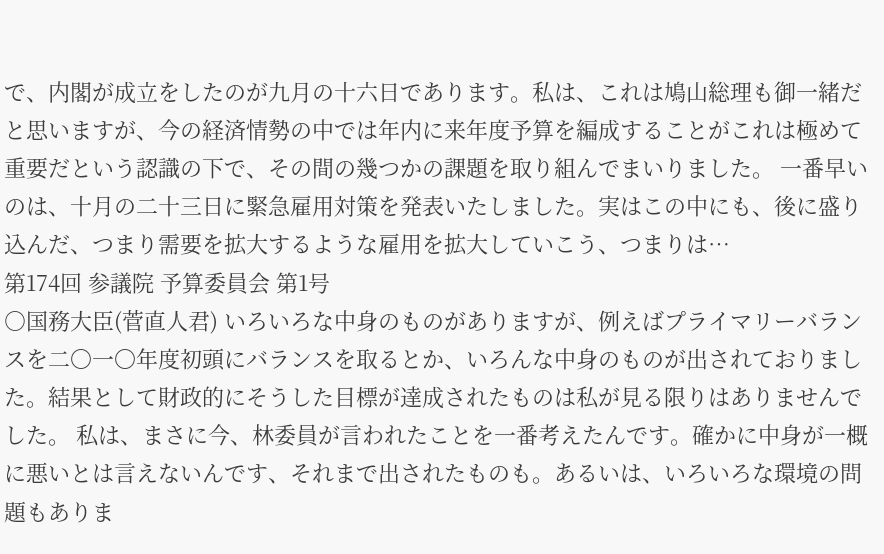で、内閣が成立をしたのが九月の十六日であります。私は、これは鳩山総理も御一緒だと思いますが、今の経済情勢の中では年内に来年度予算を編成することがこれは極めて重要だという認識の下で、その間の幾つかの課題を取り組んでまいりました。 一番早いのは、十月の二十三日に緊急雇用対策を発表いたしました。実はこの中にも、後に盛り込んだ、つまり需要を拡大するような雇用を拡大していこう、つまりは…
第174回 参議院 予算委員会 第1号
○国務大臣(菅直人君) いろいろな中身のものがありますが、例えばプライマリーバランスを二〇一〇年度初頭にバランスを取るとか、いろんな中身のものが出されておりました。結果として財政的にそうした目標が達成されたものは私が見る限りはありませんでした。 私は、まさに今、林委員が言われたことを一番考えたんです。確かに中身が一概に悪いとは言えないんです、それまで出されたものも。あるいは、いろいろな環境の問題もありま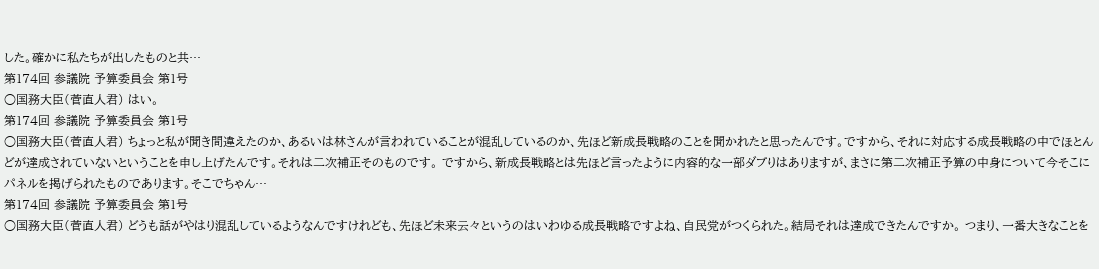した。確かに私たちが出したものと共…
第174回 参議院 予算委員会 第1号
○国務大臣(菅直人君) はい。
第174回 参議院 予算委員会 第1号
○国務大臣(菅直人君) ちょっと私が聞き間違えたのか、あるいは林さんが言われていることが混乱しているのか、先ほど新成長戦略のことを聞かれたと思ったんです。ですから、それに対応する成長戦略の中でほとんどが達成されていないということを申し上げたんです。それは二次補正そのものです。 ですから、新成長戦略とは先ほど言ったように内容的な一部ダブりはありますが、まさに第二次補正予算の中身について今そこにパネルを掲げられたものであります。そこでちゃん…
第174回 参議院 予算委員会 第1号
○国務大臣(菅直人君) どうも話がやはり混乱しているようなんですけれども、先ほど未来云々というのはいわゆる成長戦略ですよね、自民党がつくられた。結局それは達成できたんですか。 つまり、一番大きなことを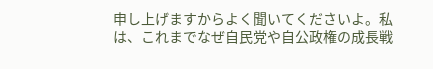申し上げますからよく聞いてくださいよ。私は、これまでなぜ自民党や自公政権の成長戦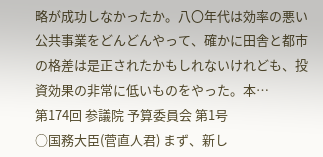略が成功しなかったか。八〇年代は効率の悪い公共事業をどんどんやって、確かに田舎と都市の格差は是正されたかもしれないけれども、投資効果の非常に低いものをやった。本…
第174回 参議院 予算委員会 第1号
○国務大臣(菅直人君) まず、新し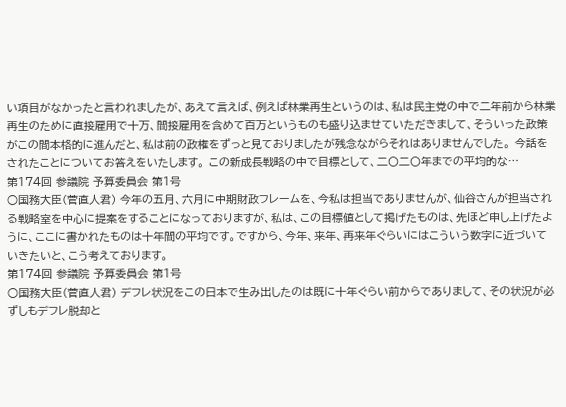い項目がなかったと言われましたが、あえて言えば、例えば林業再生というのは、私は民主党の中で二年前から林業再生のために直接雇用で十万、間接雇用を含めて百万というものも盛り込ませていただきまして、そういった政策がこの間本格的に進んだと、私は前の政権をずっと見ておりましたが残念ながらそれはありませんでした。 今話をされたことについてお答えをいたします。 この新成長戦略の中で目標として、二〇二〇年までの平均的な…
第174回 参議院 予算委員会 第1号
○国務大臣(菅直人君) 今年の五月、六月に中期財政フレームを、今私は担当でありませんが、仙谷さんが担当される戦略室を中心に提案をすることになっておりますが、私は、この目標値として掲げたものは、先ほど申し上げたように、ここに書かれたものは十年間の平均です。ですから、今年、来年、再来年ぐらいにはこういう数字に近づいていきたいと、こう考えております。
第174回 参議院 予算委員会 第1号
○国務大臣(菅直人君) デフレ状況をこの日本で生み出したのは既に十年ぐらい前からでありまして、その状況が必ずしもデフレ脱却と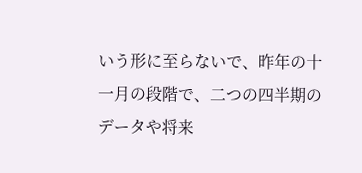いう形に至らないで、昨年の十一月の段階で、二つの四半期のデータや将来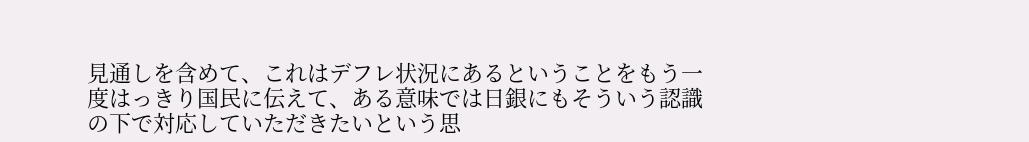見通しを含めて、これはデフレ状況にあるということをもう一度はっきり国民に伝えて、ある意味では日銀にもそういう認識の下で対応していただきたいという思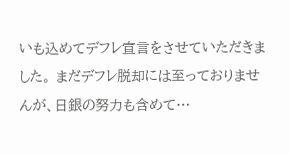いも込めてデフレ宣言をさせていただきました。 まだデフレ脱却には至っておりませんが、日銀の努力も含めて…